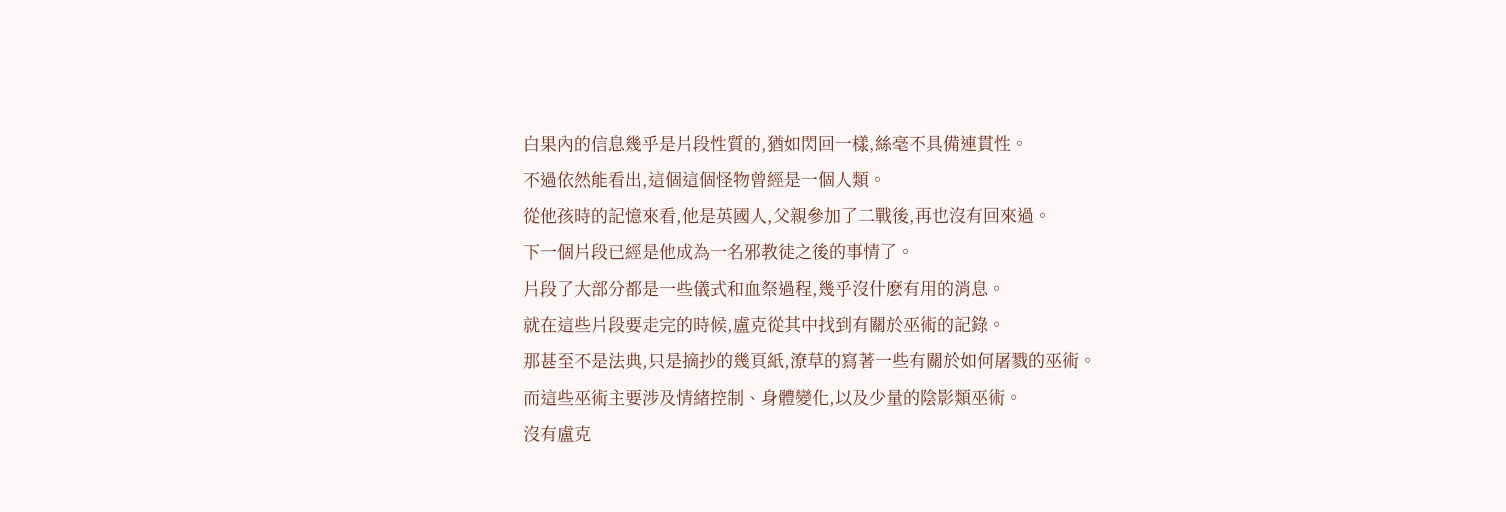白果內的信息幾乎是片段性質的,猶如閃回一樣,絲毫不具備連貫性。
不過依然能看出,這個這個怪物曾經是一個人類。
從他孩時的記憶來看,他是英國人,父親參加了二戰後,再也沒有回來過。
下一個片段已經是他成為一名邪教徒之後的事情了。
片段了大部分都是一些儀式和血祭過程,幾乎沒什麽有用的消息。
就在這些片段要走完的時候,盧克從其中找到有關於巫術的記錄。
那甚至不是法典,只是摘抄的幾頁紙,潦草的寫著一些有關於如何屠戮的巫術。
而這些巫術主要涉及情緒控制、身體變化,以及少量的陰影類巫術。
沒有盧克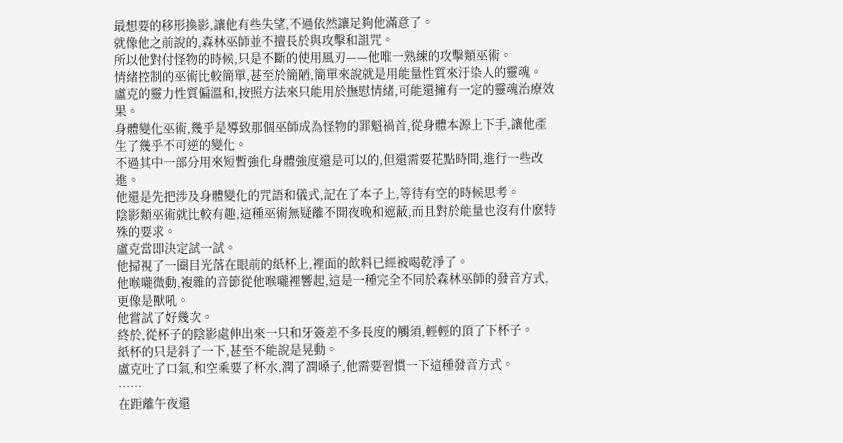最想要的移形換影,讓他有些失望,不過依然讓足夠他滿意了。
就像他之前說的,森林巫師並不擅長於與攻擊和詛咒。
所以他對付怪物的時候,只是不斷的使用風刃——他唯一熟練的攻擊類巫術。
情緒控制的巫術比較簡單,甚至於簡陋,簡單來說就是用能量性質來汙染人的靈魂。
盧克的靈力性質偏溫和,按照方法來只能用於撫慰情緒,可能還擁有一定的靈魂治療效果。
身體變化巫術,幾乎是導致那個巫師成為怪物的罪魁禍首,從身體本源上下手,讓他產生了幾乎不可逆的變化。
不過其中一部分用來短暫強化身體強度還是可以的,但還需要花點時間,進行一些改進。
他還是先把涉及身體變化的咒語和儀式,記在了本子上,等待有空的時候思考。
陰影類巫術就比較有趣,這種巫術無疑離不開夜晚和遮蔽,而且對於能量也沒有什麽特殊的要求。
盧克當即決定試一試。
他掃視了一圈目光落在眼前的紙杯上,裡面的飲料已經被喝乾淨了。
他喉嚨微動,複雜的音節從他喉嚨裡響起,這是一種完全不同於森林巫師的發音方式,更像是獸吼。
他嘗試了好幾次。
終於,從杯子的陰影處伸出來一只和牙簽差不多長度的觸須,輕輕的頂了下杯子。
紙杯的只是斜了一下,甚至不能說是晃動。
盧克吐了口氣,和空乘要了杯水,潤了潤嗓子,他需要習慣一下這種發音方式。
……
在距離午夜還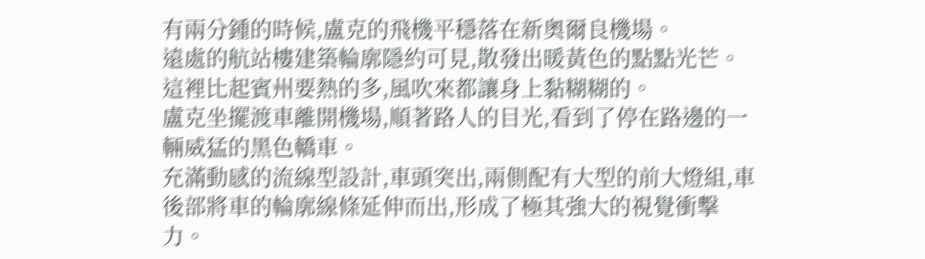有兩分鍾的時候,盧克的飛機平穩落在新奧爾良機場。
遠處的航站樓建築輪廓隱約可見,散發出暖黃色的點點光芒。
這裡比起賓州要熱的多,風吹來都讓身上黏糊糊的。
盧克坐擺渡車離開機場,順著路人的目光,看到了停在路邊的一輛威猛的黑色轎車。
充滿動感的流線型設計,車頭突出,兩側配有大型的前大燈組,車後部將車的輪廓線條延伸而出,形成了極其強大的視覺衝擊力。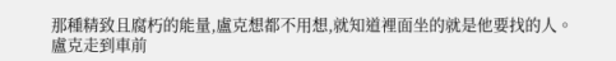那種精致且腐朽的能量,盧克想都不用想,就知道裡面坐的就是他要找的人。
盧克走到車前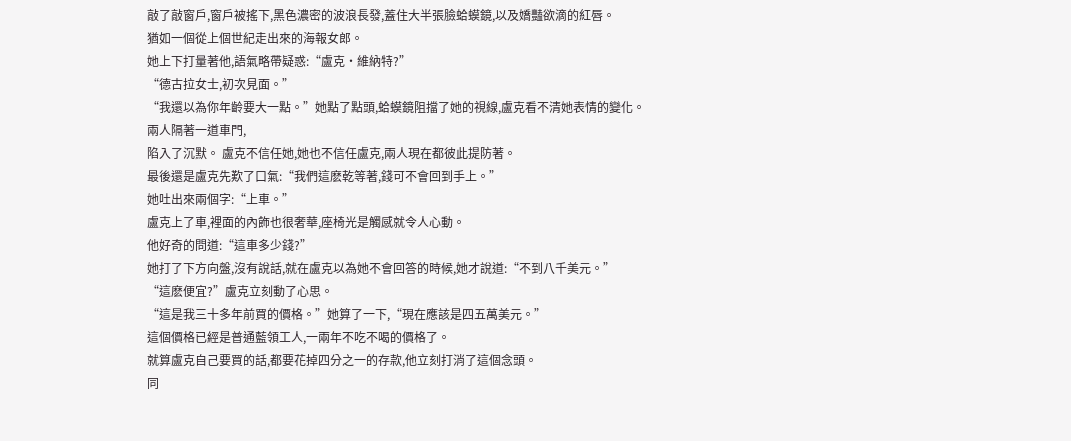敲了敲窗戶,窗戶被搖下,黑色濃密的波浪長發,蓋住大半張臉蛤蟆鏡,以及嬌豔欲滴的紅唇。
猶如一個從上個世紀走出來的海報女郎。
她上下打量著他,語氣略帶疑惑:“盧克·維納特?”
“德古拉女士,初次見面。”
“我還以為你年齡要大一點。”她點了點頭,蛤蟆鏡阻擋了她的視線,盧克看不清她表情的變化。
兩人隔著一道車門,
陷入了沉默。 盧克不信任她,她也不信任盧克,兩人現在都彼此提防著。
最後還是盧克先歎了口氣:“我們這麽乾等著,錢可不會回到手上。”
她吐出來兩個字:“上車。”
盧克上了車,裡面的內飾也很奢華,座椅光是觸感就令人心動。
他好奇的問道:“這車多少錢?”
她打了下方向盤,沒有說話,就在盧克以為她不會回答的時候,她才說道:“不到八千美元。”
“這麽便宜?”盧克立刻動了心思。
“這是我三十多年前買的價格。”她算了一下,“現在應該是四五萬美元。”
這個價格已經是普通藍領工人,一兩年不吃不喝的價格了。
就算盧克自己要買的話,都要花掉四分之一的存款,他立刻打消了這個念頭。
同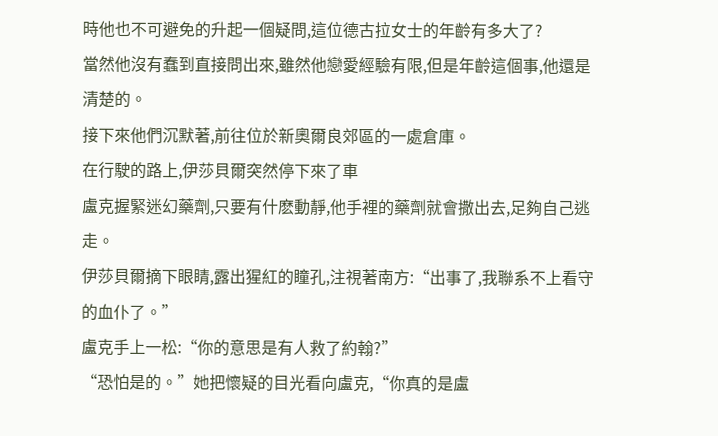時他也不可避免的升起一個疑問,這位德古拉女士的年齡有多大了?
當然他沒有蠢到直接問出來,雖然他戀愛經驗有限,但是年齡這個事,他還是清楚的。
接下來他們沉默著,前往位於新奧爾良郊區的一處倉庫。
在行駛的路上,伊莎貝爾突然停下來了車
盧克握緊迷幻藥劑,只要有什麽動靜,他手裡的藥劑就會撒出去,足夠自己逃走。
伊莎貝爾摘下眼睛,露出猩紅的瞳孔,注視著南方:“出事了,我聯系不上看守的血仆了。”
盧克手上一松:“你的意思是有人救了約翰?”
“恐怕是的。”她把懷疑的目光看向盧克,“你真的是盧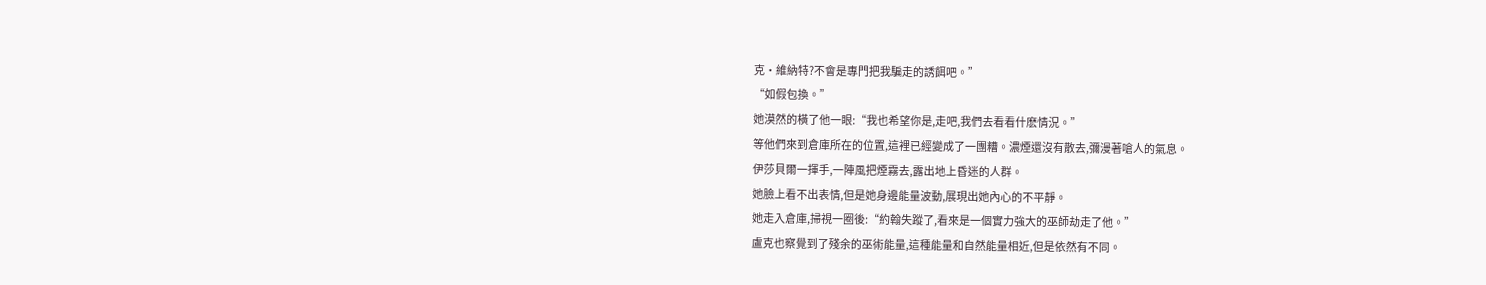克·維納特?不會是專門把我騙走的誘餌吧。”
“如假包換。”
她漠然的橫了他一眼:“我也希望你是,走吧,我們去看看什麽情況。”
等他們來到倉庫所在的位置,這裡已經變成了一團糟。濃煙還沒有散去,彌漫著嗆人的氣息。
伊莎貝爾一揮手,一陣風把煙霧去,露出地上昏迷的人群。
她臉上看不出表情,但是她身邊能量波動,展現出她內心的不平靜。
她走入倉庫,掃視一圈後:“約翰失蹤了,看來是一個實力強大的巫師劫走了他。”
盧克也察覺到了殘余的巫術能量,這種能量和自然能量相近,但是依然有不同。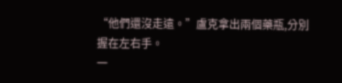“他們還沒走遠。”盧克拿出兩個藥瓶,分別握在左右手。
一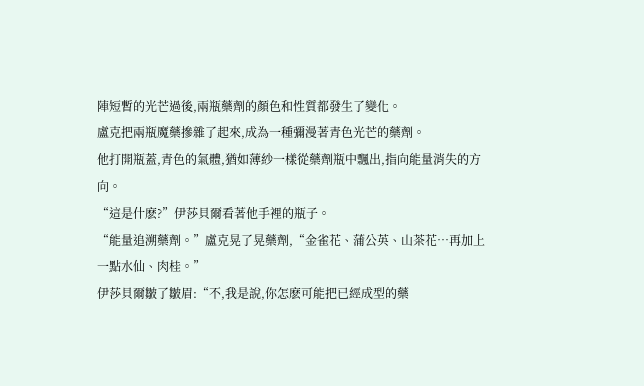陣短暫的光芒過後,兩瓶藥劑的顏色和性質都發生了變化。
盧克把兩瓶魔藥摻雜了起來,成為一種彌漫著青色光芒的藥劑。
他打開瓶蓋,青色的氣體,猶如薄紗一樣從藥劑瓶中飄出,指向能量消失的方向。
“這是什麽?”伊莎貝爾看著他手裡的瓶子。
“能量追溯藥劑。”盧克晃了晃藥劑,“金雀花、蒲公英、山茶花…再加上一點水仙、肉桂。”
伊莎貝爾皺了皺眉:“不,我是說,你怎麽可能把已經成型的藥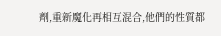劑,重新魔化再相互混合,他們的性質都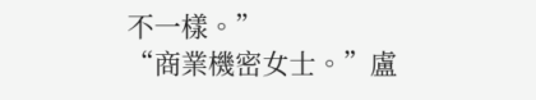不一樣。”
“商業機密女士。”盧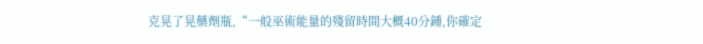克晃了晃藥劑瓶,“一般巫術能量的殘留時間大概40分鍾,你確定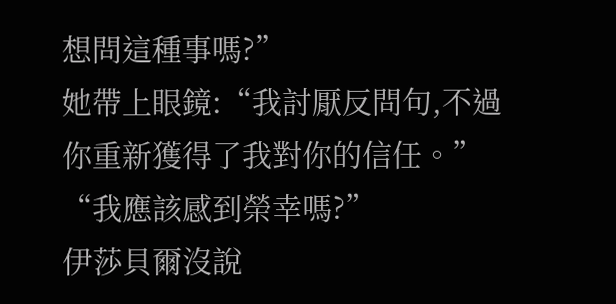想問這種事嗎?”
她帶上眼鏡:“我討厭反問句,不過你重新獲得了我對你的信任。”
“我應該感到榮幸嗎?”
伊莎貝爾沒說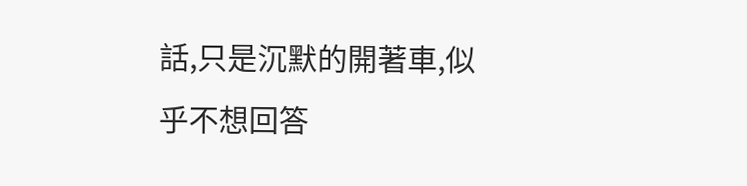話,只是沉默的開著車,似乎不想回答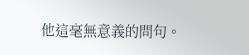他這毫無意義的問句。